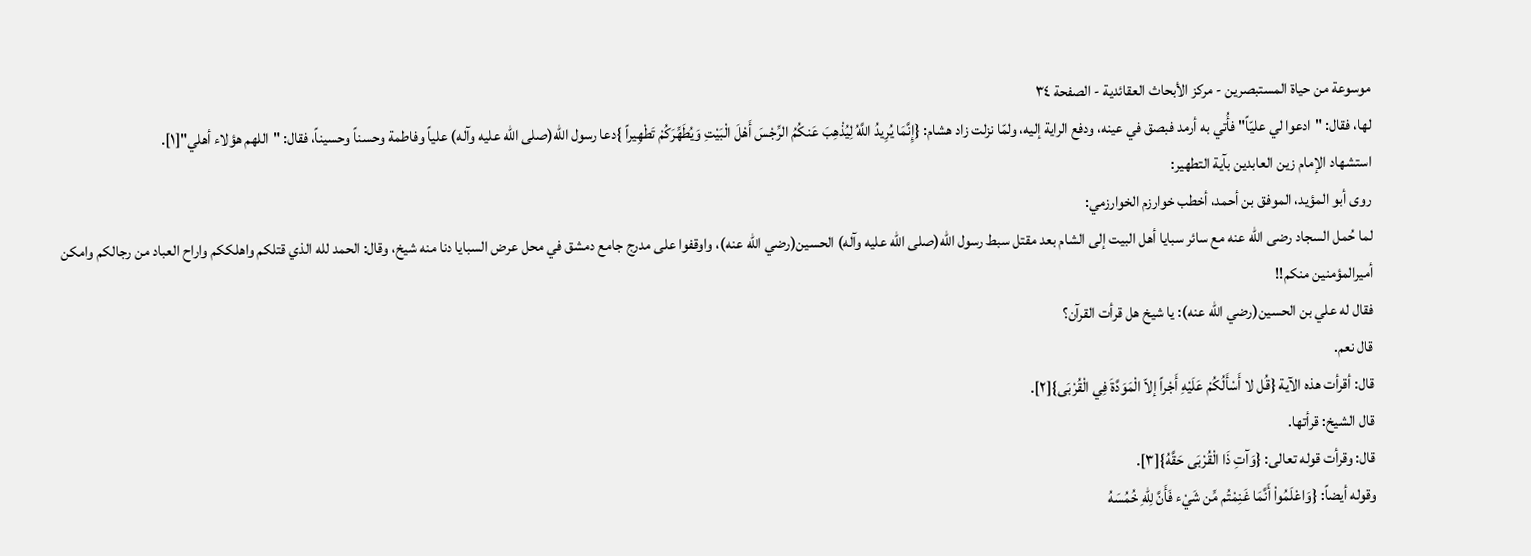موسوعة من حياة المستبصرين - مركز الأبحاث العقائدية - الصفحة ٣٤
لها، فقال: "ادعوا لي عليّاً" فأُتي به أرمد فبصق في عينه، ودفع الراية إليه، ولمّا نزلت زاد هشام: {إِنَّمَا يُرِيدُ اللَّهُ لِيُذْهِبَ عَنكُمُ الرِّجْسَ أَهْلَ الْبَيْتِ وَيُطَهِّرَكُمْ تَطْهِيراً }دعا رسول الله(صلى الله عليه وآله) علياً وفاطمة وحسناً وحسيناً، فقال: "اللهم هؤلاء أهلي"[١].
استشهاد الإمام زين العابدين بآية التطهير:
روى أبو المؤيد، الموفق بن أحمد، أخطب خوارزم الخوارزمي:
لما حُمل السجاد رضى الله عنه مع سائر سبايا أهل البيت إلى الشام بعد مقتل سبط رسول الله(صلى الله عليه وآله) الحسين(رضي الله عنه)، واوقفوا على مدرج جامع دمشق في محل عرض السبايا دنا منه شيخ، وقال: الحمد لله الذي قتلكم واهلككم واراح العباد من رجالكم وامكن أميرالمؤمنين منكم!!
فقال له علي بن الحسين(رضي الله عنه): يا شيخ هل قرأت القرآن؟
قال نعم.
قال: أقرأت هذه الآية {قُل لا أَسْأَلُكُمْ عَلَيْهِ أَجْراً إلاّ الْمَوَدَّةَ فِي الْقُرْبَى}[٢].
قال الشيخ: قرأتها.
قال: وقرأت قوله تعالى: {وَآتِ ذَا الْقُرْبَى حَقَّهُ}[٣].
وقوله أيضاً: {وَاعْلَمُواْ أَنَّمَا غَنِمْتُم مِّن شَيْء فَأَنَّ لِلّهِ خُمُسَهُ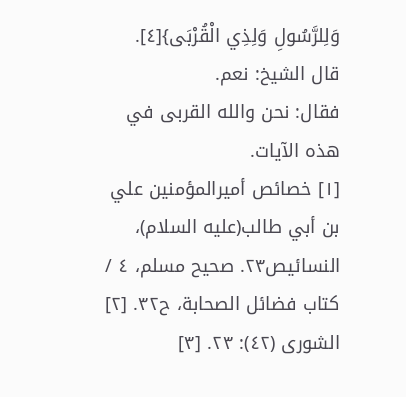وَلِلرَّسُولِ وَلِذِي الْقُرْبَى}[٤].
قال الشيخ: نعم.
فقال: نحن والله القربى في هذه الآيات.
[١] خصائص أميرالمؤمنين علي بن أبي طالب(عليه السلام)، النسائيص٢٣. صحيح مسلم، ٤ / كتاب فضائل الصحابة، ح٣٢. [٢] الشورى (٤٢): ٢٣. [٣]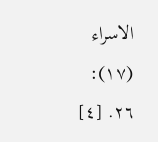الاسراء (١٧): ٢٦. [٤]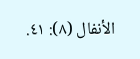الأنفال (٨): ٤١.